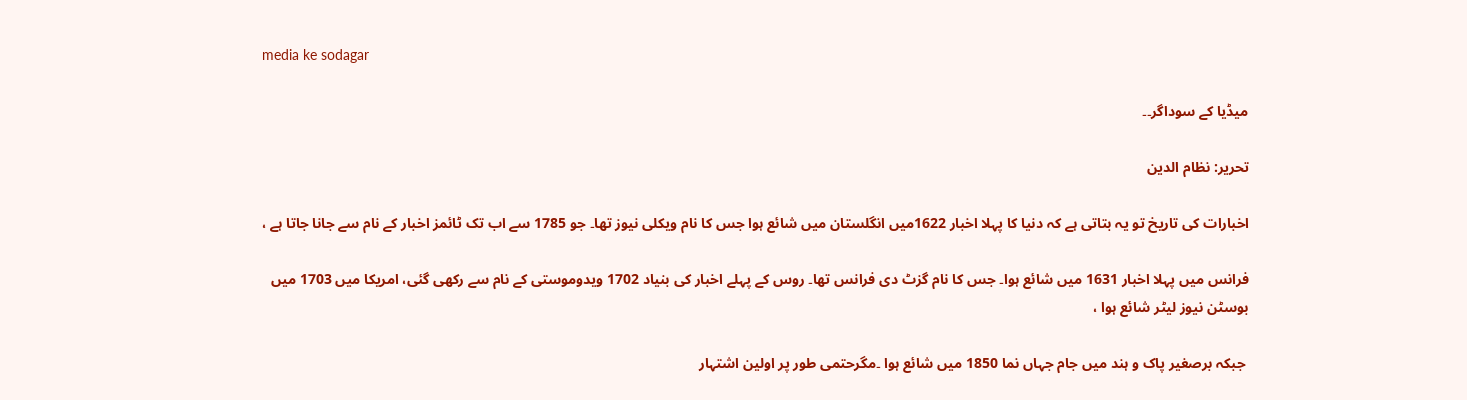media ke sodagar

میڈیا کے سوداگر۔۔

تحریر: نظام الدین

اخبارات کی تاریخ تو یہ بتاتی ہے کہ دنیا کا پہلا اخبار 1622میں انگلستان میں شائع ہوا جس کا نام ویکلی نیوز تھا۔ جو 1785 سے اب تک ٹائمز اخبار کے نام سے جانا جاتا ہے ،

فرانس میں پہلا اخبار 1631 میں شائع ہوا۔ جس کا نام گزٹ دی فرانس تھا۔ روس کے پہلے اخبار کی بنیاد 1702 ویدوموستی کے نام سے رکھی گئی، امریکا میں 1703 میں بوسٹن نیوز لیٹر شائع ہوا ،

 جبکہ برصغیر پاک و ہند میں جام جہاں نما 1850 میں شائع ہوا ۔مگرحتمی طور پر اولین اشتہار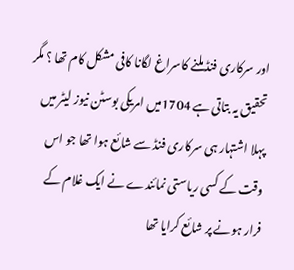اور سرکاری فنڈ ملنے کاسراغ لگانا کافی مشکل کام تھا ؟ مگر تحقیق یہ بتاتی ہے 1704میں امریکی بوسٹن نیوز لیٹر میں پہلا اشتہار ہی سرکاری فنڈ سے شائع ہوا تھا جو اس وقت کے کسی ریاستی نمائندے نے ایک غلام کے فرار ہونے پر شائع کرایا تھا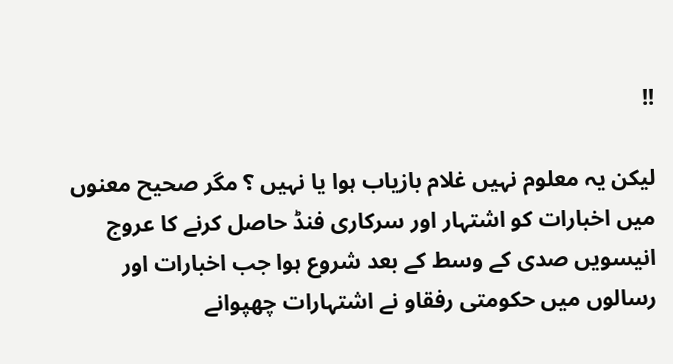!!

لیکن یہ معلوم نہیں غلام بازیاب ہوا یا نہیں ؟ مگر صحیح معنوں میں اخبارات کو اشتہار اور سرکاری فنڈ حاصل کرنے کا عروج انیسویں صدی کے وسط کے بعد شروع ہوا جب اخبارات اور رسالوں میں حکومتی رفقاو نے اشتہارات چھپوانے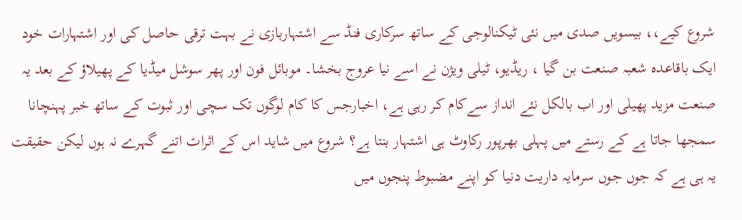شروع کیے،، بیسویں صدی میں نئی ٹیکنالوجی کے ساتھ سرکاری فنڈ سے اشتہاربازی نے بہت ترقی حاصل کی اور اشتہارات خود ایک باقاعدہ شعبہ صنعت بن گیا ، ریڈیو، ٹیلی ویژن نے اسے نیا عروج بخشا۔ موبائل فون اور پھر سوشل میڈیا کے پھیلاؤ کے بعد یہ صنعت مزید پھیلی اور اب بالکل نئے انداز سےکام کر رہی ہے، اخبارجس کا کام لوگوں تک سچی اور ثبوت کے ساتھ خبر پہنچانا سمجھا جاتا ہے کے رستے میں پہلی بھرپور رکاوٹ ہی اشتہار بنتا ہے؟ شروع میں شاید اس کے اثرات اتنے گہرے نہ ہوں لیکن حقیقت یہ ہی ہے کہ جوں جوں سرمایہ داریت دنیا کو اپنے مضبوط پنجوں میں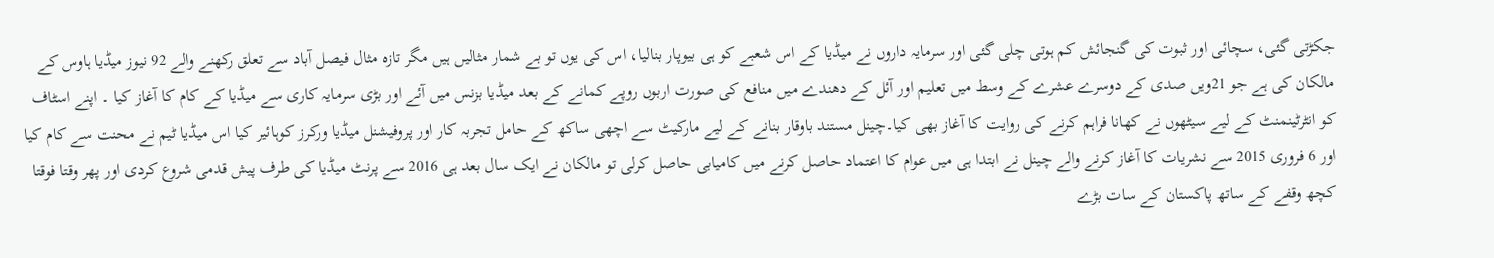جکڑتی گئی، سچائی اور ثبوت کی گنجائش کم ہوتی چلی گئی اور سرمایہ داروں نے میڈیا کے اس شعبے کو ہی بیوپار بنالیا، اس کی یوں تو بے شمار مثالیں ہیں مگر تازہ مثال فیصل آباد سے تعلق رکھنے والے 92 نیوز میڈیا ہاوس کے مالکان کی ہے جو 21ویں صدی کے دوسرے عشرے کے وسط میں تعلیم اور آئل کے دھندے میں منافع کی صورت اربوں روپے کمانے کے بعد میڈیا بزنس میں آئے اور بڑی سرمایہ کاری سے میڈیا کے کام کا آغاز کیا ۔ اپنے اسٹاف کو انٹرٹینمنٹ کے لیے سیٹھوں نے کھانا فراہم کرنے کی روایت کا آغاز بھی کیا۔چینل مستند باوقار بنانے کے لیے مارکیٹ سے اچھی ساکھ کے حامل تجربہ کار اور پروفیشنل میڈیا ورکرز کوہائیر کیا اس میڈیا ٹیم نے محنت سے کام کیا اور 6 فروری 2015 سے نشریات کا آغاز کرنے والے چینل نے ابتدا ہی میں عوام کا اعتماد حاصل کرنے میں کامیابی حاصل کرلی تو مالکان نے ایک سال بعد ہی 2016 سے پرنٹ میڈیا کی طرف پیش قدمی شروع کردی اور پھر وقتا فوقتا کچھ وقفے کے ساتھ پاکستان کے سات بڑے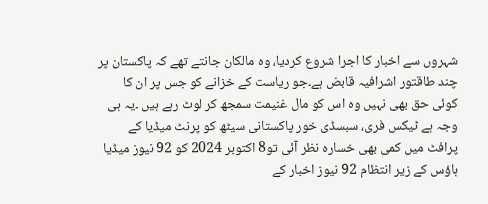شہروں سے اخبار کا اجرا شروع کردیا، وہ مالکان جانتے تھے کہ پاکستان پر چند طاقتور اشرافیہ قابض ہے۔جو ریاست کے خزانے کو جس پر ان کا کوئی حق بھی نہیں وہ اس کو مال غنیمت سمجھ کر لوٹ رہے ہیں ۔یہ ہی وجہ ہے ٹیکس فری، سبسڈی خور پاکستانی سیٹھ کو پرنٹ میڈیا کے پرافٹ میں کمی بھی خسارہ نظر آئی تو8 اکتوبر 2024 کو 92 نیوز میڈیا ہاؤس کے زیر انتظام 92 نیوز اخبار کے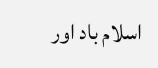اسلام باد اور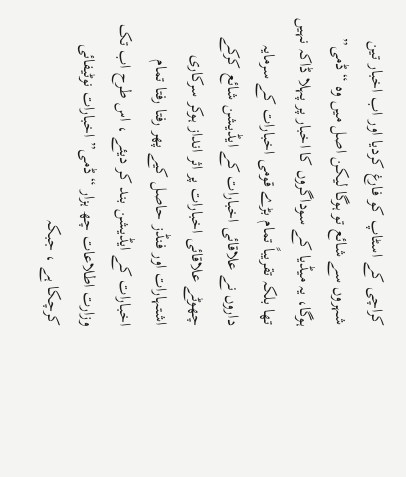کراچی کے اسٹاپ کو فارغ کردیا اور اب اخبار تین شہروں سے شائع تو ہوگا لیکن اصل میں وہ “ڈمی” ہوگا، یہ میڈیا کے سوداگروں کا اخبار پر پہلا ڈاکہ نہیں تھا بلکہ تقریباً تمام بڑے قومی اخبارات کے سرمایہ داروں نے علاقائی اخبارات کے ایڈیشن شائع کرکے چھوٹے علاقائی اخبارات پر اثر انداز ہوکر سرکاری اشتہارات اور فنڈز حاصل کیے پھر رفتا رفتا تمام اخبارات کے ایڈیشن بند کر دیئے ، اس طرح اب تک وزارت اطلاعات چھ ہزار “ڈمی” اخبارات نوٹیفائی کرچکا ہے ، جبکہ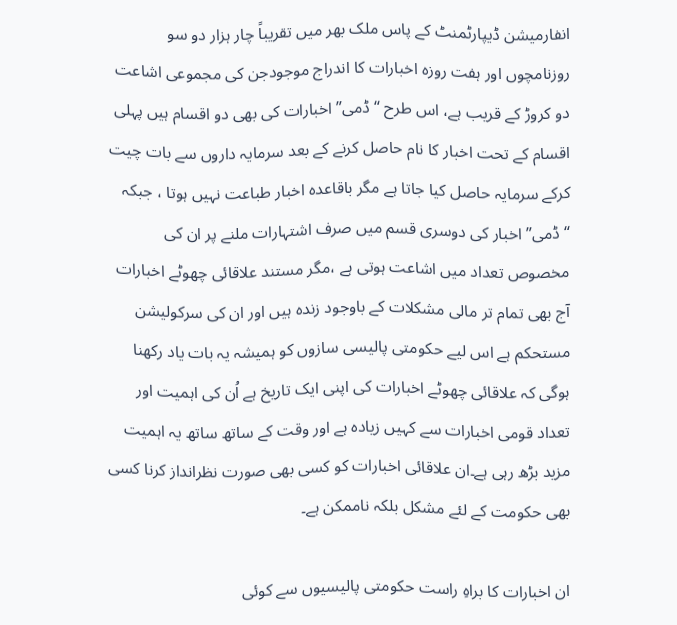انفارمیشن ڈیپارٹمنٹ کے پاس ملک بھر میں تقریباً چار ہزار دو سو روزنامچوں اور ہفت روزہ اخبارات کا اندراج موجودجن کی مجموعی اشاعت دو کروڑ کے قریب ہے، اس طرح “ڈمی” اخبارات کی بھی دو اقسام ہیں پہلی اقسام کے تحت اخبار کا نام حاصل کرنے کے بعد سرمایہ داروں سے بات چیت کرکے سرمایہ حاصل کیا جاتا ہے مگر باقاعدہ اخبار طباعت نہیں ہوتا ، جبکہ “ڈمی” اخبار کی دوسری قسم میں صرف اشتہارات ملنے پر ان کی مخصوص تعداد میں اشاعت ہوتی ہے ،مگر مستند علاقائی چھوٹے اخبارات آج بھی تمام تر مالی مشکلات کے باوجود زندہ ہیں اور ان کی سرکولیشن مستحکم ہے اس لیے حکومتی پالیسی سازوں کو ہمیشہ یہ بات یاد رکھنا ہوگی کہ علاقائی چھوٹے اخبارات کی اپنی ایک تاریخ ہے اُن کی اہمیت اور تعداد قومی اخبارات سے کہیں زیادہ ہے اور وقت کے ساتھ ساتھ یہ اہمیت مزید بڑھ رہی ہے۔ان علاقائی اخبارات کو کسی بھی صورت نظرانداز کرنا کسی بھی حکومت کے لئے مشکل بلکہ ناممکن ہے۔

ان اخبارات کا براہِ راست حکومتی پالیسیوں سے کوئی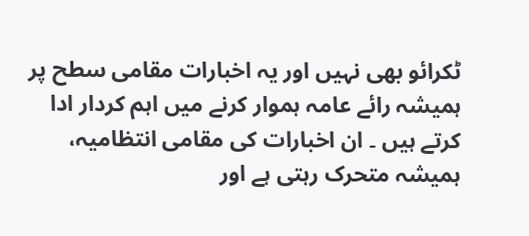ٹکرائو بھی نہیں اور یہ اخبارات مقامی سطح پر ہمیشہ رائے عامہ ہموار کرنے میں اہم کردار ادا کرتے ہیں ۔ ان اخبارات کی مقامی انتظامیہ، ہمیشہ متحرک رہتی ہے اور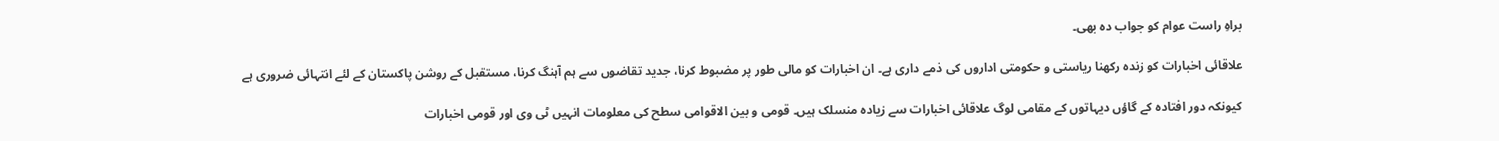براہِ راست عوام کو جواب دہ بھی۔

علاقائی اخبارات کو زندہ رکھنا ریاستی و حکومتی اداروں کی ذمے داری ہے۔ ان اخبارات کو مالی طور پر مضبوط کرنا، جدید تقاضوں سے ہم آہنگ کرنا، مستقبل کے روشن پاکستان کے لئے انتہائی ضروری ہے

کیونکہ دور افتادہ کے گاؤں دیہاتوں کے مقامی لوگ علاقائی اخبارات سے زیادہ منسلک ہیں۔ قومی و بین الاقوامی سطح کی معلومات انہیں ٹی وی اور قومی اخبارات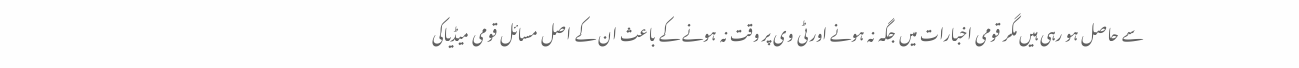سے حاصل ہو رہی ہیں مگر قومی اخبارات میں جگہ نہ ہونے اور ٹی وی پر وقت نہ ہونے کے باعث ان کے اصل مسائل قومی میڈیاکی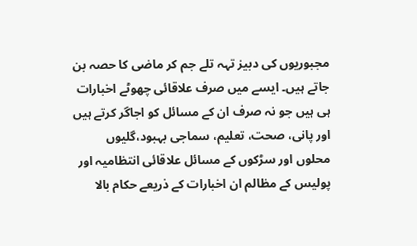مجبوریوں کی دبیز تہہ تلے جم کر ماضی کا حصہ بن جاتے ہیں۔ ایسے میں صرف علاقائی چھوٹے اخبارات ہی ہیں جو نہ صرف ان کے مسائل کو اجاگر کرتے ہیں اور پانی، صحت، تعلیم، سماجی بہبود،گلیوں محلوں اور سڑکوں کے مسائل علاقائی انتظامیہ اور پولیس کے مظالم ان اخبارات کے ذریعے حکام بالا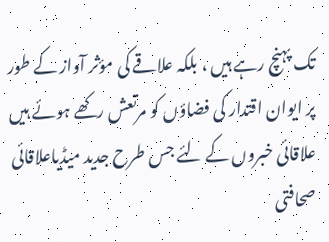تک پہنچ رہے ہیں ، بلکہ علاقے کی مؤثر آواز کے طور پر ایوان اقتدار کی فضاؤں کو مرتعش رکھے ہوئے ہیں علاقائی خبروں کے لئے جس طرح جدید میڈیاعلاقائی صحافتی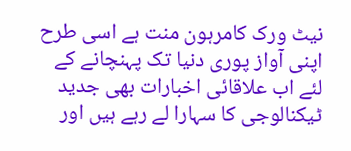نیٹ ورک کامرہون منت ہے اسی طرح اپنی آواز پوری دنیا تک پہنچانے کے لئے اب علاقائی اخبارات بھی جدید ٹیکنالوجی کا سہارا لے رہے ہیں اور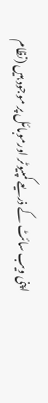اپنی ویب سائٹ کے ذریعے کمپیوٹر اورموبائل پر موجود ہیں (نظام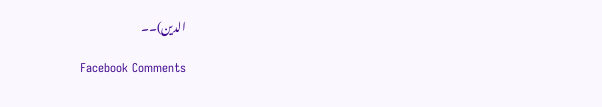الدین)۔۔

Facebook Comments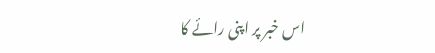اس خبر پر اپنی رائے کا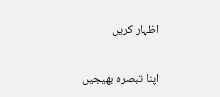اظہار کریں

اپنا تبصرہ بھیجیں